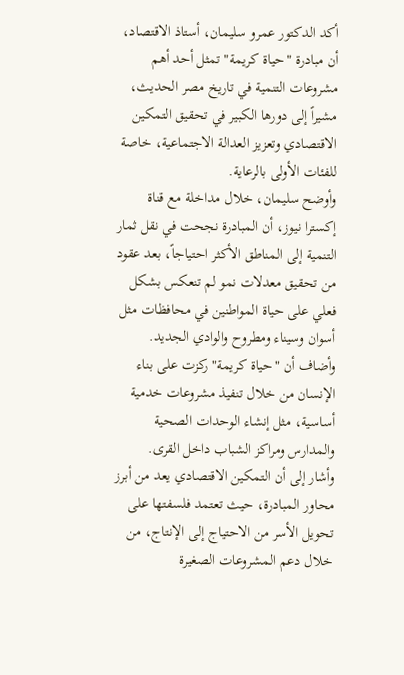أكد الدكتور عمرو سليمان، أستاذ الاقتصاد، أن مبادرة "حياة كريمة" تمثل أحد أهم مشروعات التنمية في تاريخ مصر الحديث، مشيراً إلى دورها الكبير في تحقيق التمكين الاقتصادي وتعزيز العدالة الاجتماعية، خاصة للفئات الأولى بالرعاية.
وأوضح سليمان، خلال مداخلة مع قناة إكسترا نيوز، أن المبادرة نجحت في نقل ثمار التنمية إلى المناطق الأكثر احتياجاً، بعد عقود من تحقيق معدلات نمو لم تنعكس بشكل فعلي على حياة المواطنين في محافظات مثل أسوان وسيناء ومطروح والوادي الجديد. وأضاف أن "حياة كريمة" ركزت على بناء الإنسان من خلال تنفيذ مشروعات خدمية أساسية، مثل إنشاء الوحدات الصحية والمدارس ومراكز الشباب داخل القرى.
وأشار إلى أن التمكين الاقتصادي يعد من أبرز محاور المبادرة، حيث تعتمد فلسفتها على تحويل الأسر من الاحتياج إلى الإنتاج، من خلال دعم المشروعات الصغيرة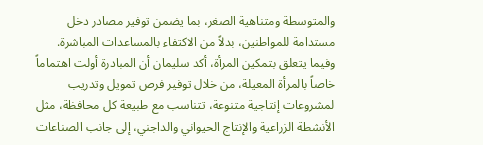والمتوسطة ومتناهية الصغر، بما يضمن توفير مصادر دخل مستدامة للمواطنين، بدلاً من الاكتفاء بالمساعدات المباشرة.
وفيما يتعلق بتمكين المرأة، أكد سليمان أن المبادرة أولت اهتماماً خاصاً بالمرأة المعيلة، من خلال توفير فرص تمويل وتدريب لمشروعات إنتاجية متنوعة، تتناسب مع طبيعة كل محافظة، مثل الأنشطة الزراعية والإنتاج الحيواني والداجني، إلى جانب الصناعات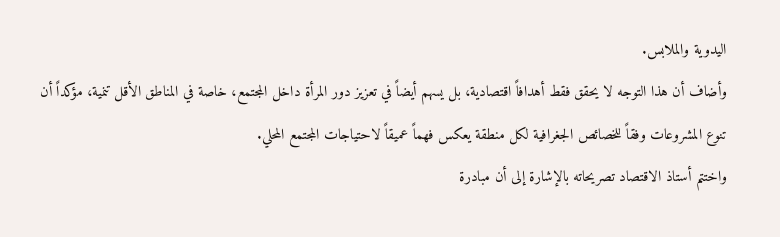اليدوية والملابس.
وأضاف أن هذا التوجه لا يحقق فقط أهدافاً اقتصادية، بل يسهم أيضاً في تعزيز دور المرأة داخل المجتمع، خاصة في المناطق الأقل تنمية، مؤكداً أن تنوع المشروعات وفقاً للخصائص الجغرافية لكل منطقة يعكس فهماً عميقاً لاحتياجات المجتمع المحلي.
واختتم أستاذ الاقتصاد تصريحاته بالإشارة إلى أن مبادرة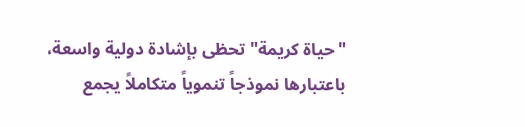"حياة كريمة" تحظى بإشادة دولية واسعة، باعتبارها نموذجاً تنموياً متكاملاً يجمع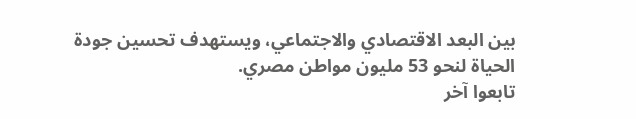بين البعد الاقتصادي والاجتماعي، ويستهدف تحسين جودة الحياة لنحو 53 مليون مواطن مصري.
تابعوا آخر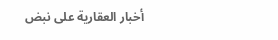أخبار العقارية على نبض